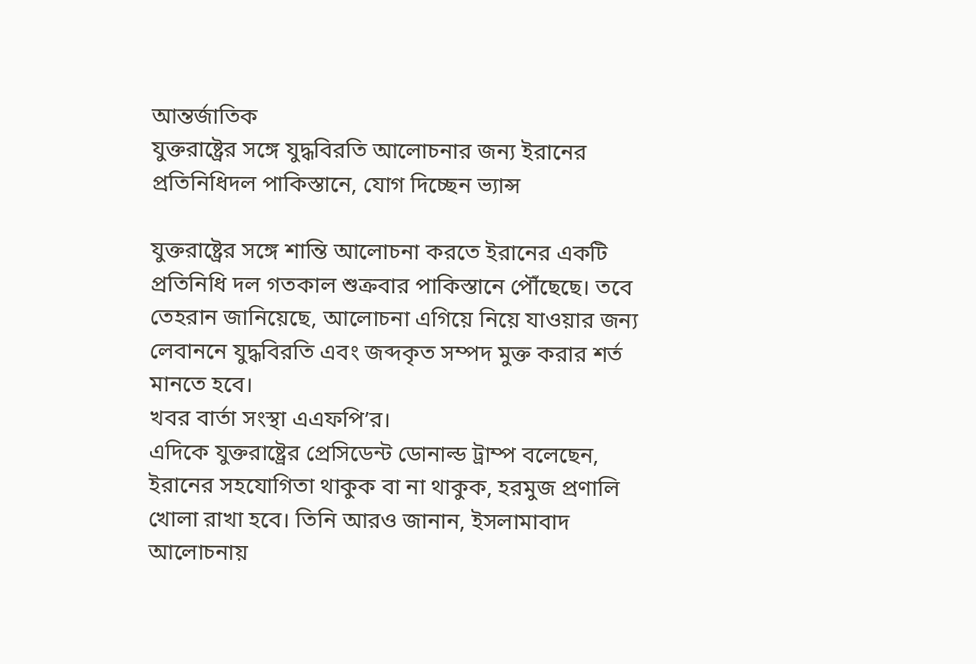আন্তর্জাতিক
যুক্তরাষ্ট্রের সঙ্গে যুদ্ধবিরতি আলোচনার জন্য ইরানের প্রতিনিধিদল পাকিস্তানে, যোগ দিচ্ছেন ভ্যান্স

যুক্তরাষ্ট্রের সঙ্গে শান্তি আলোচনা করতে ইরানের একটি প্রতিনিধি দল গতকাল শুক্রবার পাকিস্তানে পৌঁছেছে। তবে তেহরান জানিয়েছে, আলোচনা এগিয়ে নিয়ে যাওয়ার জন্য লেবাননে যুদ্ধবিরতি এবং জব্দকৃত সম্পদ মুক্ত করার শর্ত মানতে হবে।
খবর বার্তা সংস্থা এএফপি’র।
এদিকে যুক্তরাষ্ট্রের প্রেসিডেন্ট ডোনাল্ড ট্রাম্প বলেছেন, ইরানের সহযোগিতা থাকুক বা না থাকুক, হরমুজ প্রণালি খোলা রাখা হবে। তিনি আরও জানান, ইসলামাবাদ আলোচনায়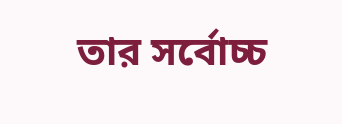তার সর্বোচ্চ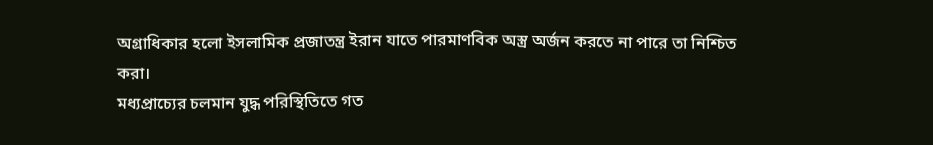অগ্রাধিকার হলো ইসলামিক প্রজাতন্ত্র ইরান যাতে পারমাণবিক অস্ত্র অর্জন করতে না পারে তা নিশ্চিত করা।
মধ্যপ্রাচ্যের চলমান যুদ্ধ পরিস্থিতিতে গত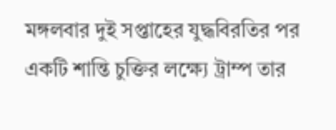মঙ্গলবার দুই সপ্তাহের যুদ্ধবিরতির পর একটি শান্তি চুক্তির লক্ষ্যে ট্রাম্প তার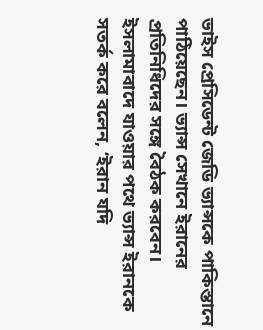ভাইস প্রেসিডেন্ট জেডি ভ্যান্সকে পাকিস্তানে পাঠিয়েছেন। ভ্যান্স সেখানে ইরানের প্রতিনিধিদের সঙ্গে বৈঠক করবেন।
ইসলামাবাদে যাওয়ার পথে ভ্যান্স ইরানকে সতর্ক করে বলেন, ‘ইরান যদি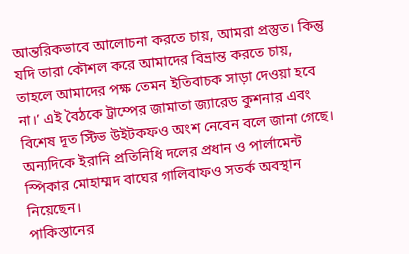আন্তরিকভাবে আলোচনা করতে চায়, আমরা প্রস্তুত। কিন্তু যদি তারা কৌশল করে আমাদের বিভ্রান্ত করতে চায়, তাহলে আমাদের পক্ষ তেমন ইতিবাচক সাড়া দেওয়া হবে না।’ এই বৈঠকে ট্রাম্পের জামাতা জ্যারেড কুশনার এবং বিশেষ দূত স্টিভ উইটকফও অংশ নেবেন বলে জানা গেছে।
অন্যদিকে ইরানি প্রতিনিধি দলের প্রধান ও পার্লামেন্ট স্পিকার মোহাম্মদ বাঘের গালিবাফও সতর্ক অবস্থান নিয়েছেন।
পাকিস্তানের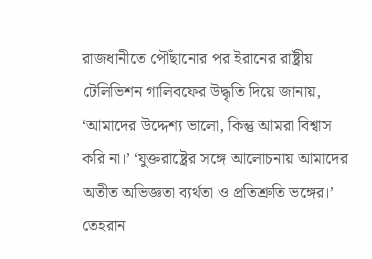রাজধানীতে পৌঁছানোর পর ইরানের রাষ্ট্রীয় টেলিভিশন গালিবফের উদ্ধৃতি দিয়ে জানায়, ‘আমাদের উদ্দেশ্য ভালো, কিন্তু আমরা বিশ্বাস করি না।’ ‘যুক্তরাষ্ট্রের সঙ্গে আলোচনায় আমাদের অতীত অভিজ্ঞতা ব্যর্থতা ও প্রতিশ্রুতি ভঙ্গের।’
তেহরান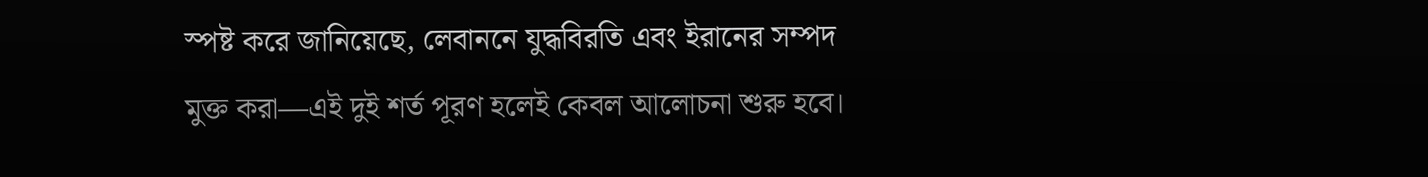স্পষ্ট করে জানিয়েছে, লেবাননে যুদ্ধবিরতি এবং ইরানের সম্পদ মুক্ত করা—এই দুই শর্ত পূরণ হলেই কেবল আলোচনা শুরু হবে।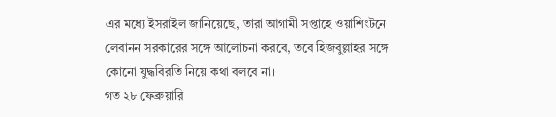এর মধ্যে ইসরাইল জানিয়েছে, তারা আগামী সপ্তাহে ওয়াশিংটনে লেবানন সরকারের সঙ্গে আলোচনা করবে, তবে হিজবুল্লাহর সঙ্গে কোনো যুদ্ধবিরতি নিয়ে কথা বলবে না।
গত ২৮ ফেব্রুয়ারি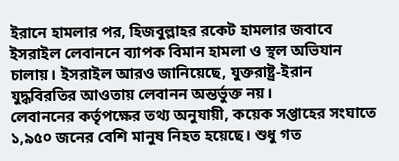ইরানে হামলার পর, হিজবুল্লাহর রকেট হামলার জবাবে ইসরাইল লেবাননে ব্যাপক বিমান হামলা ও স্থল অভিযান চালায়। ইসরাইল আরও জানিয়েছে, যুক্তরাষ্ট্র-ইরান যুদ্ধবিরতির আওতায় লেবানন অন্তর্ভুক্ত নয়।
লেবাননের কর্তৃপক্ষের তথ্য অনুযায়ী, কয়েক সপ্তাহের সংঘাতে ১,৯৫০ জনের বেশি মানুষ নিহত হয়েছে। শুধু গত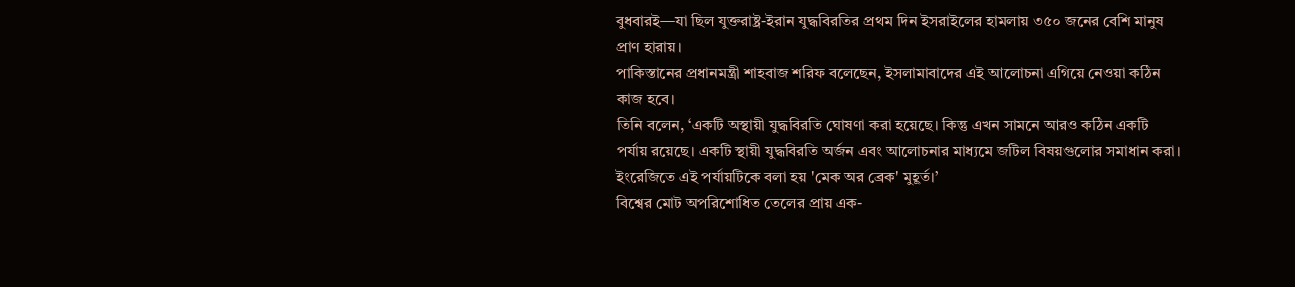বুধবারই—যা ছিল যুক্তরাষ্ট্র-ইরান যুদ্ধবিরতির প্রথম দিন ইসরাইলের হামলায় ৩৫০ জনের বেশি মানুষ প্রাণ হারায়।
পাকিস্তানের প্রধানমন্ত্রী শাহবাজ শরিফ বলেছেন, ইসলামাবাদের এই আলোচনা এগিয়ে নেওয়া কঠিন কাজ হবে।
তিনি বলেন, ‘একটি অস্থায়ী যুদ্ধবিরতি ঘোষণা করা হয়েছে। কিন্তু এখন সামনে আরও কঠিন একটি পর্যায় রয়েছে। একটি স্থায়ী যুদ্ধবিরতি অর্জন এবং আলোচনার মাধ্যমে জটিল বিষয়গুলোর সমাধান করা। ইংরেজিতে এই পর্যায়টিকে বলা হয় 'মেক অর ব্রেক' মুহূর্ত।’
বিশ্বের মোট অপরিশোধিত তেলের প্রায় এক-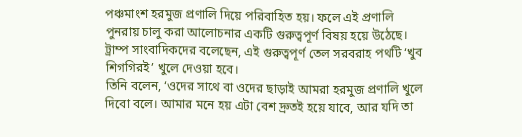পঞ্চমাংশ হরমুজ প্রণালি দিয়ে পরিবাহিত হয়। ফলে এই প্রণালি পুনরায় চালু করা আলোচনার একটি গুরুত্বপূর্ণ বিষয় হয়ে উঠেছে।
ট্রাম্প সাংবাদিকদের বলেছেন, এই গুরুত্বপূর্ণ তেল সরবরাহ পথটি ‘খুব শিগগিরই’ খুলে দেওয়া হবে।
তিনি বলেন, ‘ওদের সাথে বা ওদের ছাড়াই আমরা হরমুজ প্রণালি খুলে দিবো বলে। আমার মনে হয় এটা বেশ দ্রুতই হয়ে যাবে, আর যদি তা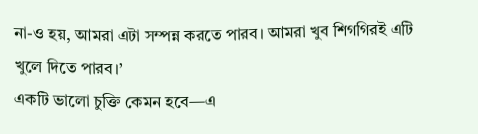না-ও হয়, আমরা এটা সম্পন্ন করতে পারব। আমরা খুব শিগগিরই এটি খুলে দিতে পারব।’
একটি ভালো চুক্তি কেমন হবে—এ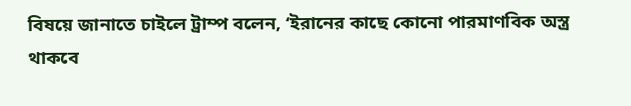বিষয়ে জানাতে চাইলে ট্রাম্প বলেন, ‘ইরানের কাছে কোনো পারমাণবিক অস্ত্র থাকবে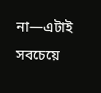না—এটাই সবচেয়ে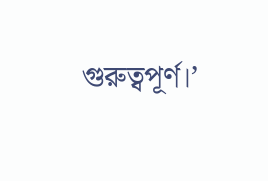গুরুত্বপূর্ণ।’